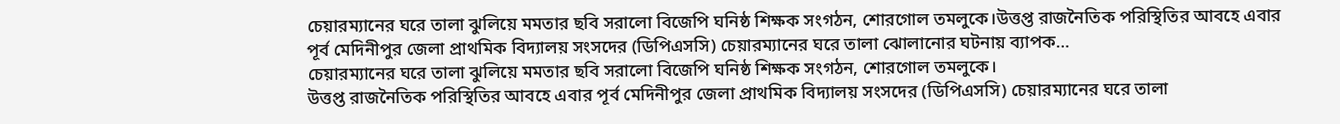চেয়ারম্যানের ঘরে তালা ঝুলিয়ে মমতার ছবি সরালো বিজেপি ঘনিষ্ঠ শিক্ষক সংগঠন, শোরগোল তমলুকে।উত্তপ্ত রাজনৈতিক পরিস্থিতির আবহে এবার পূর্ব মেদিনীপুর জেলা প্রাথমিক বিদ্যালয় সংসদের (ডিপিএসসি) চেয়ারম্যানের ঘরে তালা ঝোলানোর ঘটনায় ব্যাপক…
চেয়ারম্যানের ঘরে তালা ঝুলিয়ে মমতার ছবি সরালো বিজেপি ঘনিষ্ঠ শিক্ষক সংগঠন, শোরগোল তমলুকে।
উত্তপ্ত রাজনৈতিক পরিস্থিতির আবহে এবার পূর্ব মেদিনীপুর জেলা প্রাথমিক বিদ্যালয় সংসদের (ডিপিএসসি) চেয়ারম্যানের ঘরে তালা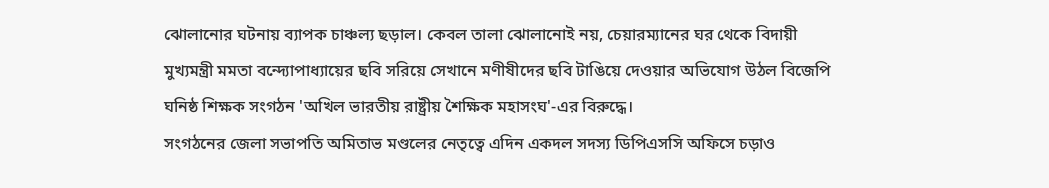ঝোলানোর ঘটনায় ব্যাপক চাঞ্চল্য ছড়াল। কেবল তালা ঝোলানোই নয়, চেয়ারম্যানের ঘর থেকে বিদায়ী মুখ্যমন্ত্রী মমতা বন্দ্যোপাধ্যায়ের ছবি সরিয়ে সেখানে মণীষীদের ছবি টাঙিয়ে দেওয়ার অভিযোগ উঠল বিজেপি ঘনিষ্ঠ শিক্ষক সংগঠন 'অখিল ভারতীয় রাষ্ট্রীয় শৈক্ষিক মহাসংঘ'-এর বিরুদ্ধে।
সংগঠনের জেলা সভাপতি অমিতাভ মণ্ডলের নেতৃত্বে এদিন একদল সদস্য ডিপিএসসি অফিসে চড়াও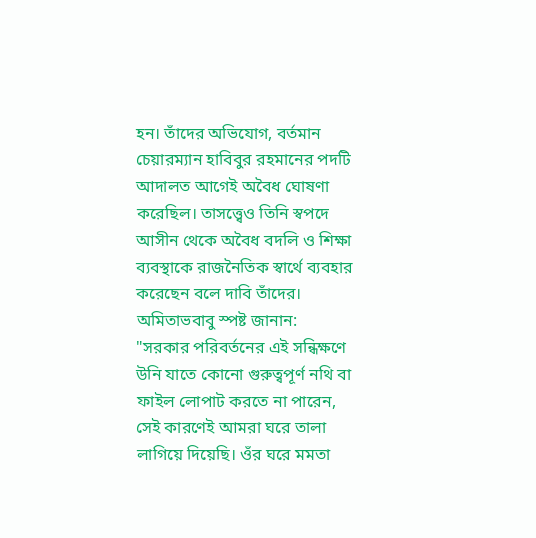হন। তাঁদের অভিযোগ, বর্তমান চেয়ারম্যান হাবিবুর রহমানের পদটি আদালত আগেই অবৈধ ঘোষণা করেছিল। তাসত্ত্বেও তিনি স্বপদে আসীন থেকে অবৈধ বদলি ও শিক্ষা ব্যবস্থাকে রাজনৈতিক স্বার্থে ব্যবহার করেছেন বলে দাবি তাঁদের।
অমিতাভবাবু স্পষ্ট জানান:
"সরকার পরিবর্তনের এই সন্ধিক্ষণে উনি যাতে কোনো গুরুত্বপূর্ণ নথি বা ফাইল লোপাট করতে না পারেন, সেই কারণেই আমরা ঘরে তালা লাগিয়ে দিয়েছি। ওঁর ঘরে মমতা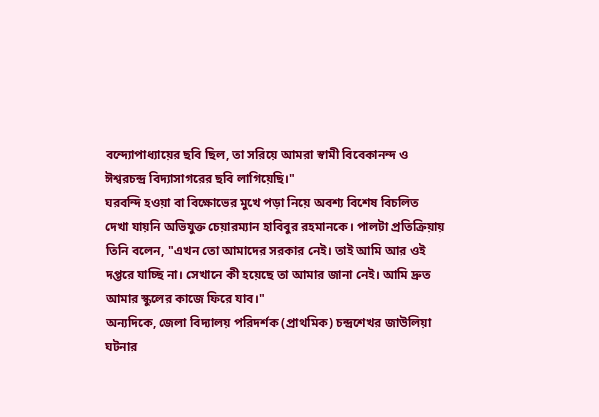বন্দ্যোপাধ্যায়ের ছবি ছিল, তা সরিয়ে আমরা স্বামী বিবেকানন্দ ও ঈশ্বরচন্দ্র বিদ্যাসাগরের ছবি লাগিয়েছি।"
ঘরবন্দি হওয়া বা বিক্ষোভের মুখে পড়া নিয়ে অবশ্য বিশেষ বিচলিত দেখা যায়নি অভিযুক্ত চেয়ারম্যান হাবিবুর রহমানকে। পালটা প্রতিক্রিয়ায় তিনি বলেন, "এখন তো আমাদের সরকার নেই। তাই আমি আর ওই দপ্তরে যাচ্ছি না। সেখানে কী হয়েছে তা আমার জানা নেই। আমি দ্রুত আমার স্কুলের কাজে ফিরে যাব।"
অন্যদিকে, জেলা বিদ্যালয় পরিদর্শক (প্রাথমিক) চন্দ্রশেখর জাউলিয়া ঘটনার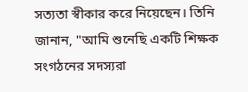সত্যতা স্বীকার করে নিয়েছেন। তিনি জানান, "আমি শুনেছি একটি শিক্ষক সংগঠনের সদস্যরা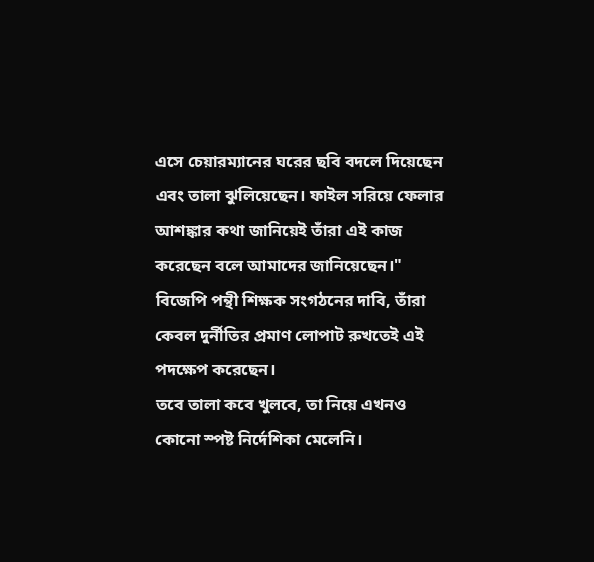এসে চেয়ারম্যানের ঘরের ছবি বদলে দিয়েছেন এবং তালা ঝুলিয়েছেন। ফাইল সরিয়ে ফেলার আশঙ্কার কথা জানিয়েই তাঁরা এই কাজ করেছেন বলে আমাদের জানিয়েছেন।"
বিজেপি পন্থী শিক্ষক সংগঠনের দাবি, তাঁরা কেবল দুর্নীতির প্রমাণ লোপাট রুখতেই এই পদক্ষেপ করেছেন।
তবে তালা কবে খুলবে, তা নিয়ে এখনও কোনো স্পষ্ট নির্দেশিকা মেলেনি।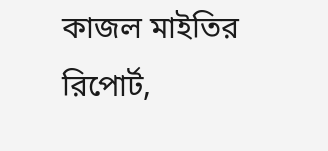কাজল মাইতির রিপোর্ট,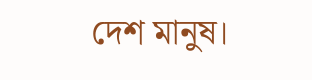দেশ মানুষ।